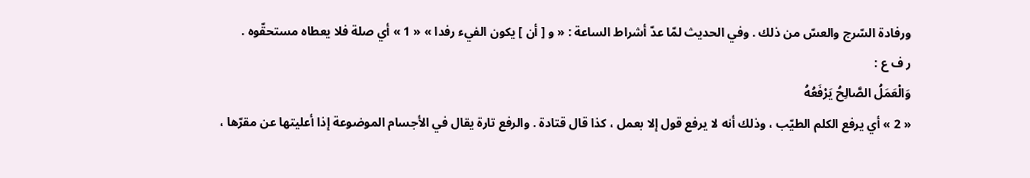ورفادة السّرج والعسّ من ذلك . وفي الحديث لمّا عدّ أشراط الساعة : « و [ أن ] يكون الفيء رفدا » « 1 » أي صلة فلا يعطاه مستحقّوه .
ر ف ع :
وَالْعَمَلُ الصَّالِحُ يَرْفَعُهُ
« 2 » أي يرفع الكلم الطيّب ، وذلك أنه لا يرفع قول إلا بعمل ، كذا قال قتادة . والرفع تارة يقال في الأجسام الموضوعة إذا أعليتها عن مقرّها ،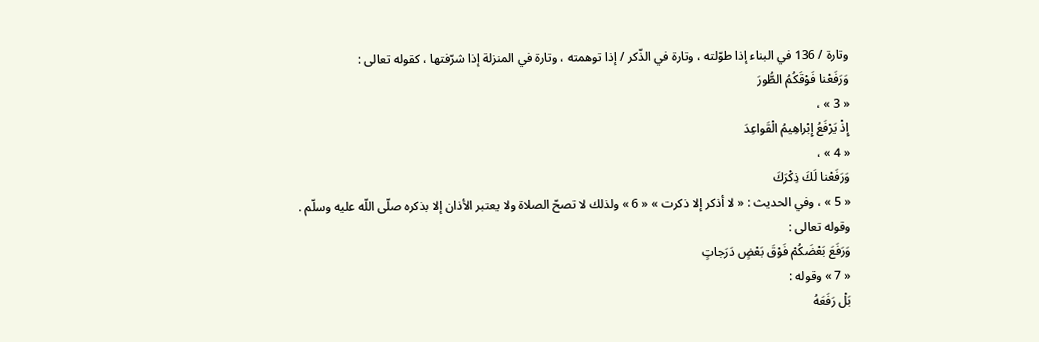وتارة / 136 في البناء إذا طوّلته ، وتارة في الذّكر / إذا توهمته ، وتارة في المنزلة إذا شرّفتها ، كقوله تعالى :
وَرَفَعْنا فَوْقَكُمُ الطُّورَ
« 3 » ،
إِذْ يَرْفَعُ إِبْراهِيمُ الْقَواعِدَ
« 4 » ،
وَرَفَعْنا لَكَ ذِكْرَكَ
« 5 » ، وفي الحديث : « لا أذكر إلا ذكرت » « 6 » ولذلك لا تصحّ الصلاة ولا يعتبر الأذان إلا بذكره صلّى اللّه عليه وسلّم .
وقوله تعالى :
وَرَفَعَ بَعْضَكُمْ فَوْقَ بَعْضٍ دَرَجاتٍ
« 7 » وقوله :
بَلْ رَفَعَهُ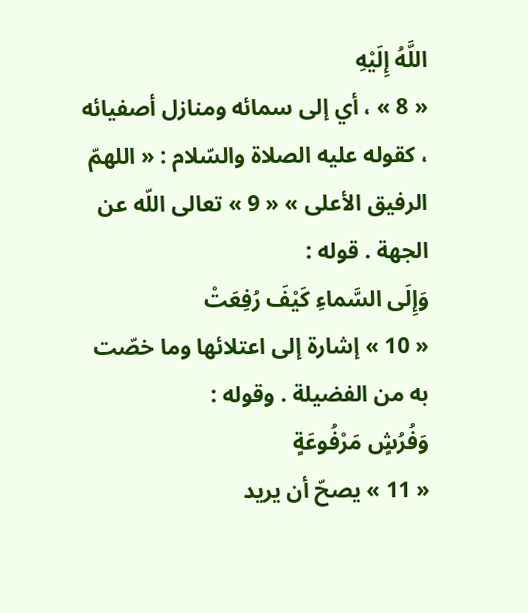اللَّهُ إِلَيْهِ
« 8 » ، أي إلى سمائه ومنازل أصفيائه ، كقوله عليه الصلاة والسّلام : « اللهمّ الرفيق الأعلى » « 9 » تعالى اللّه عن الجهة . قوله :
وَإِلَى السَّماءِ كَيْفَ رُفِعَتْ
« 10 » إشارة إلى اعتلائها وما خصّت به من الفضيلة . وقوله :
وَفُرُشٍ مَرْفُوعَةٍ
« 11 » يصحّ أن يريد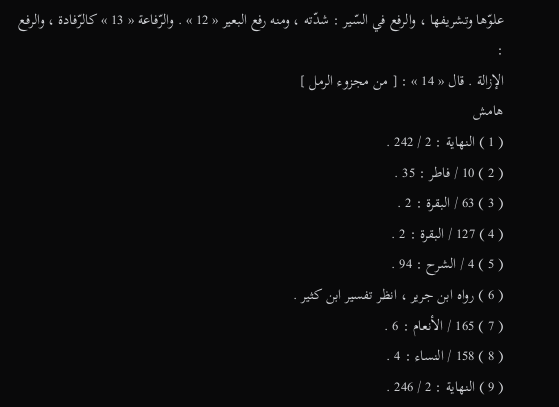علوّها وتشريفها ، والرفع في السّير : شدّته ، ومنه رفع البعير « 12 » . والرّفاعة « 13 » كالرّفادة ، والرفع :
الإزالة . قال « 14 » : [ من مجزوء الرمل ]
هامش
( 1 ) النهاية : 2 / 242 .
( 2 ) 10 / فاطر : 35 .
( 3 ) 63 / البقرة : 2 .
( 4 ) 127 / البقرة : 2 .
( 5 ) 4 / الشرح : 94 .
( 6 ) رواه ابن جرير ، انظر تفسير ابن كثير .
( 7 ) 165 / الأنعام : 6 .
( 8 ) 158 / النساء : 4 .
( 9 ) النهاية : 2 / 246 .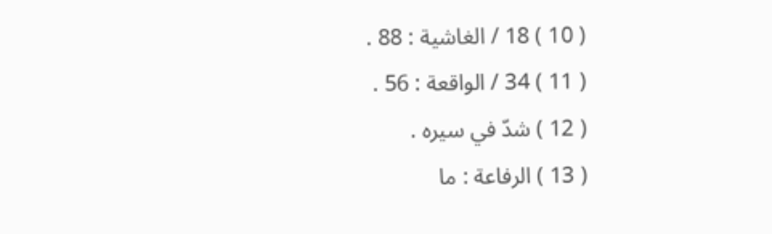( 10 ) 18 / الغاشية : 88 .
( 11 ) 34 / الواقعة : 56 .
( 12 ) شدّ في سيره .
( 13 ) الرفاعة : ما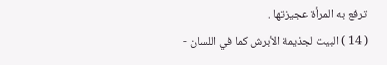ترفع به المرأة عجيزتها .
( 14 ) البيت لجذيمة الأبرش كما في اللسان -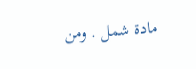مادة شمل . ومن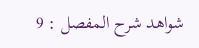شواهد شرح المفصل : 9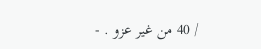/ 40 من غير عزو . -